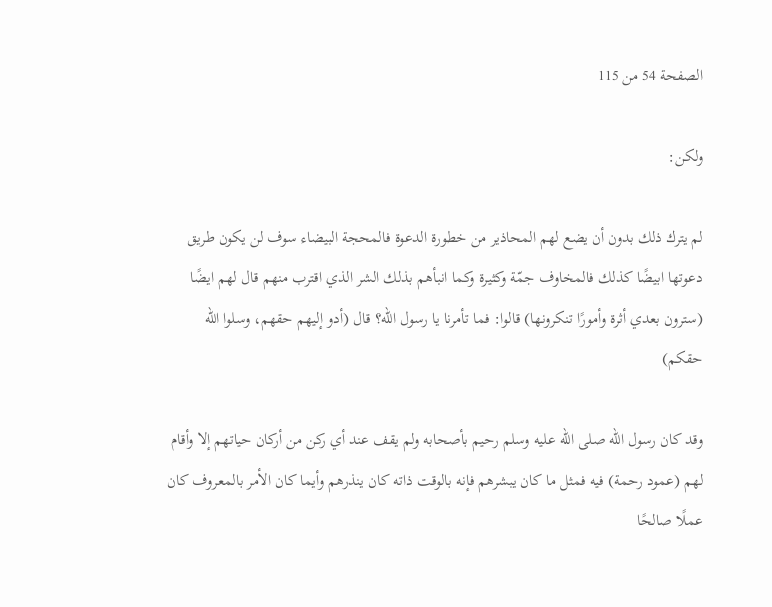الصفحة 54 من 115

ولكن:

لم يترك ذلك بدون أن يضع لهم المحاذير من خطورة الدعوة فالمحجة البيضاء سوف لن يكون طريق دعوتها ابيضًا كذلك فالمخاوف جمّة وكثيرة وكما انبأهم بذلك الشر الذي اقترب منهم قال لهم ايضًا (سترون بعدي أثرة وأمورًا تنكرونها) قالوا: فما تأمرنا يا رسول الله؟ قال (أدو إليهم حقهم، وسلوا الله حقكم)

وقد كان رسول الله صلى الله عليه وسلم رحيم بأصحابه ولم يقف عند أي ركن من أركان حياتهم إلا وأقام لهم (عمود رحمة) فيه فمثل ما كان يبشرهم فإنه بالوقت ذاته كان ينذرهم وأيما كان الأمر بالمعروف كان عملًا صالحًا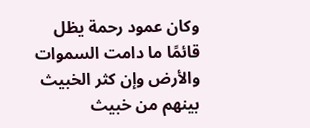وكان عمود رحمة يظل قائمًا ما دامت السموات والأرض وإن كثر الخبيث بينهم من خبيث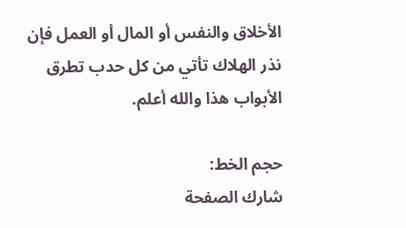الأخلاق والنفس أو المال أو العمل فإن نذر الهلاك تأتي من كل حدب تطرق الأبواب هذا والله أعلم.

حجم الخط:
شارك الصفحة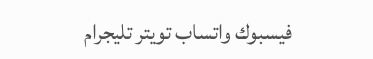فيسبوك واتساب تويتر تليجرام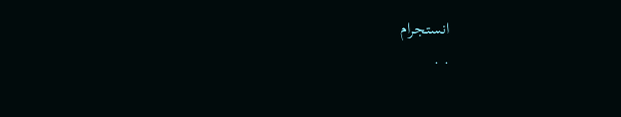انستجرام
. .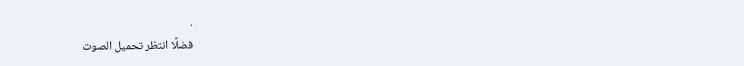.
فضلًا انتظر تحميل الصوت